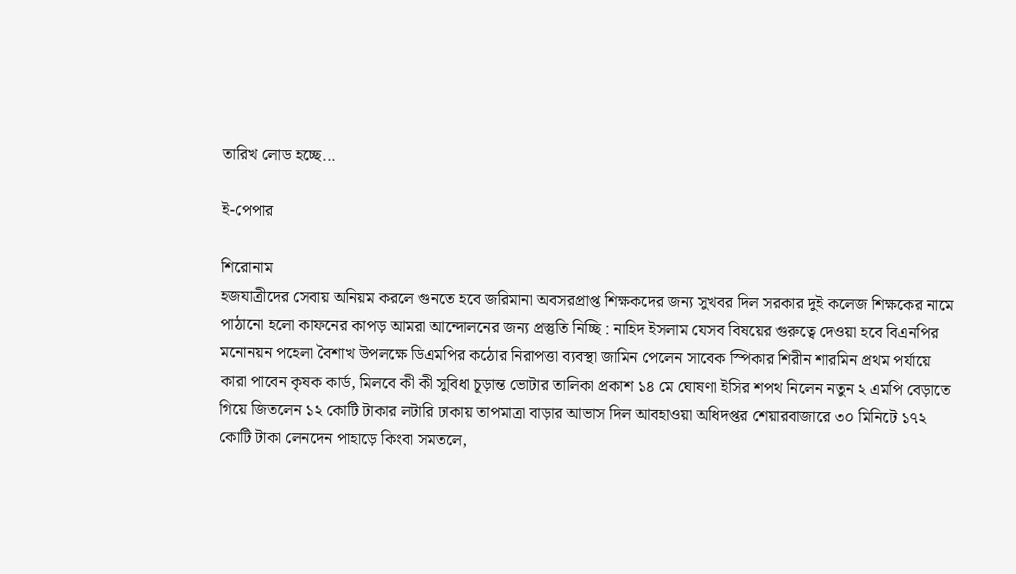তারিখ লোড হচ্ছে...

ই-পেপার

শিরোনাম
হজযাত্রীদের সেবায় অনিয়ম করলে গুনতে হবে জরিমানা অবসরপ্রাপ্ত শিক্ষকদের জন্য সুখবর দিল সরকার দুই কলেজ শিক্ষকের নামে পাঠানো হলো কাফনের কাপড় আমরা আন্দোলনের জন্য প্রস্তুতি নিচ্ছি : নাহিদ ইসলাম যেসব বিষয়ের গুরুত্বে দেওয়া হবে বিএনপির মনোনয়ন পহেলা বৈশাখ উপলক্ষে ডিএমপির কঠোর নিরাপত্তা ব্যবস্থা জামিন পেলেন সাবেক স্পিকার শিরীন শারমিন প্রথম পর্যায়ে কারা পাবেন কৃষক কার্ড, মিলবে কী কী সুবিধা চূড়ান্ত ভোটার তালিকা প্রকাশ ১৪ মে ঘোষণা ইসির শপথ নিলেন নতুন ২ এমপি বেড়াতে গিয়ে জিতলেন ১২ কোটি টাকার লটারি ঢাকায় তাপমাত্রা বাড়ার আভাস দিল আবহাওয়া অধিদপ্তর শেয়ারবাজারে ৩০ মিনিটে ১৭২ কোটি টাকা লেনদেন পাহাড়ে কিংবা সমতলে,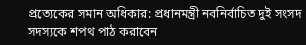প্রত্যেকের সমান অধিকার: প্রধানমন্ত্রী নবনির্বাচিত দুই সংসদ সদস্যকে শপথ পাঠ করাবেন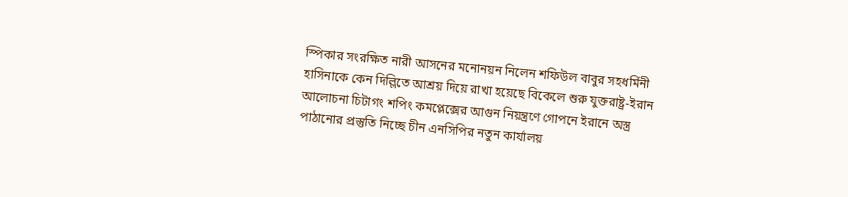স্পিকার সংরক্ষিত নারী আসনের মনোনয়ন নিলেন শফিউল বাবুর সহধর্মিনী হাসিনাকে কেন দিল্লিতে আশ্রয় দিয়ে রাখা হয়েছে বিকেলে শুরু যুক্তরাষ্ট্র-ইরান আলোচনা চিটাগং শপিং কমপ্লেক্সের আগুন নিয়ন্ত্রণে গোপনে ইরানে অস্ত্র পাঠানোর প্রস্তুতি নিচ্ছে চীন এনসিপির নতুন কার্যালয়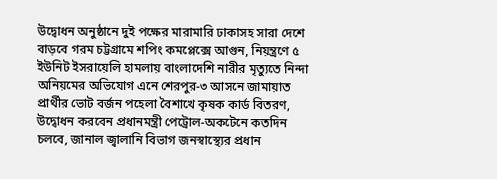উদ্বোধন অনুষ্ঠানে দুই পক্ষের মারামারি ঢাকাসহ সারা দেশে বাড়বে গরম চট্টগ্রামে শপিং কমপ্লেক্সে আগুন, নিয়ন্ত্রণে ৫ ইউনিট ইসরায়েলি হামলায় বাংলাদেশি নারীর মৃত্যুতে নিন্দা অনিয়মের অভিযোগ এনে শেরপুর-৩ আসনে জামায়াত প্রার্থীর ভোট বর্জন পহেলা বৈশাখে কৃষক কার্ড বিতরণ, উদ্বোধন করবেন প্রধানমন্ত্রী পেট্রোল-অকটেনে কতদিন চলবে, জানাল জ্বালানি বিভাগ জনস্বাস্থ্যের প্রধান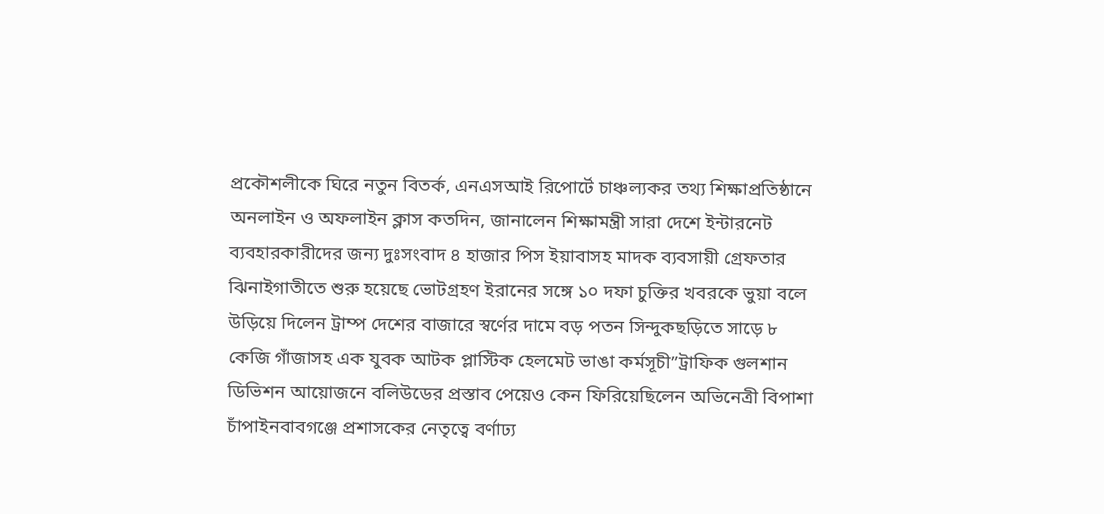প্রকৌশলীকে ঘিরে নতুন বিতর্ক, এনএসআই রিপোর্টে চাঞ্চল্যকর তথ্য শিক্ষাপ্রতিষ্ঠানে অনলাইন ও অফলাইন ক্লাস কতদিন, জানালেন শিক্ষামন্ত্রী সারা দেশে ইন্টারনেট ব্যবহারকারীদের জন্য দুঃসংবাদ ৪ হাজার পিস ইয়াবাসহ মাদক ব্যবসায়ী গ্রেফতার ঝিনাইগাতীতে শুরু হয়েছে ভোটগ্রহণ ইরানের সঙ্গে ১০ দফা চুক্তির খবরকে ভুয়া বলে উড়িয়ে দিলেন ট্রাম্প দেশের বাজারে স্বর্ণের দামে বড় পতন সিন্দুকছড়িতে সাড়ে ৮ কেজি গাঁজাসহ এক যুবক আটক প্লাস্টিক হেলমেট ভাঙা কর্মসূচী”ট্রাফিক গুলশান ডিভিশন আয়োজনে বলিউডের প্রস্তাব পেয়েও কেন ফিরিয়েছিলেন অভিনেত্রী বিপাশা চাঁপাইনবাবগঞ্জে প্রশাসকের নেতৃত্বে বর্ণাঢ্য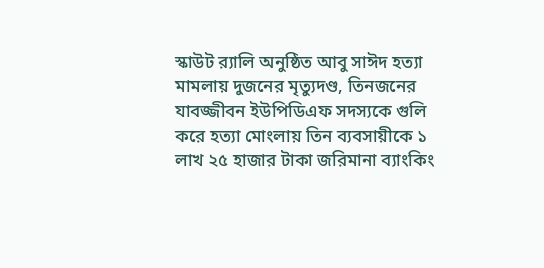স্কাউট র‍্যালি অনুষ্ঠিত আবু সাঈদ হত্যা মামলায় দুজনের মৃত্যুদণ্ড, তিনজনের যাবজ্জীবন ইউপিডিএফ সদস্যকে গুলি করে হত্যা মোংলায় তিন ব্যবসায়ীকে ১ লাখ ২৫ হাজার টাকা জরিমানা ব্যাংকিং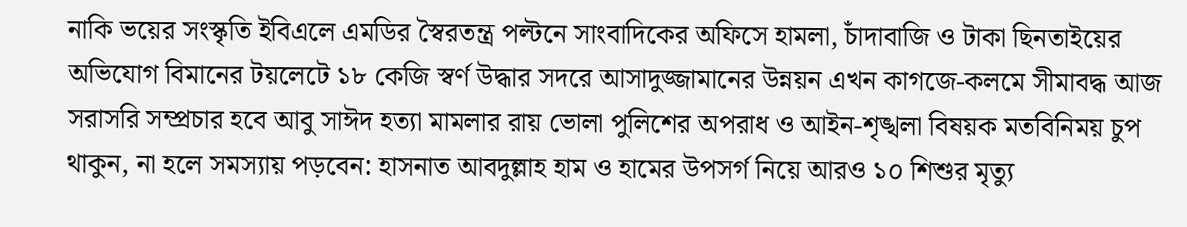নাকি ভয়ের সংস্কৃতি ইবিএলে এমডির স্বৈরতন্ত্র পল্টনে সাংবাদিকের অফিসে হামলা, চাঁদাবাজি ও টাকা ছিনতাইয়ের অভিযোগ বিমানের টয়লেটে ১৮ কেজি স্বর্ণ উদ্ধার সদরে আসাদুজ্জামানের উন্নয়ন এখন কাগজে-কলমে সীমাবদ্ধ আজ সরাসরি সম্প্রচার হবে আবু সাঈদ হত্যা মামলার রায় ভোলা পুলিশের অপরাধ ও আইন-শৃঙ্খলা বিষয়ক মতবিনিময় চুপ থাকুন, না হলে সমস্যায় পড়বেন: হাসনাত আবদুল্লাহ হাম ও হামের উপসর্গ নিয়ে আরও ১০ শিশুর মৃত্যু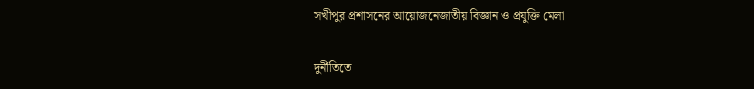সখীপুর প্রশাসনের আয়োজনেজাতীয় বিজ্ঞান ও প্রযুক্তি মেলা

দুর্নীতিতে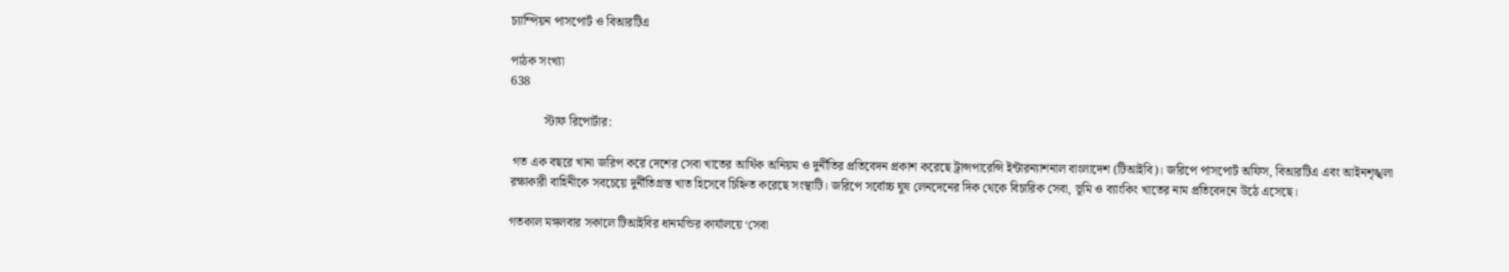চ্যাম্পিয়ন পাসপোর্ট ও বিআরটিএ

পাঠক সংখ্যা
638

           স্টাফ রিপোর্টার:

 গত এক বছরে খানা জরিপ করে দেশের সেবা খাতের আর্থিক অনিয়ম ও দুর্নীতির প্রতিবেদন প্রকাশ করেছে ট্রান্সপারেন্সি ইন্টারন্যাশনাল বাংলাদেশ (টিআইবি)। জরিপে পাসপোর্ট অফিস, বিআরটিএ এবং আইনশৃঙ্খলা রক্ষাকারী বাহিনীকে সবচেয়ে দুর্নীতিগ্রস্ত খাত হিসেবে চিহ্নিত করেছে সংস্থাটি। জরিপে সর্বোচ্চ ঘুষ লেনদেনের দিক থেকে বিচারিক সেবা, ভূমি ও ব্যাংকিং খাতের নাম প্রতিবেদনে উঠে এসেছে।

গতকাল মঙ্গলবার সকালে টিআইবির ধানমন্ডির কার্যালয়ে ‘সেবা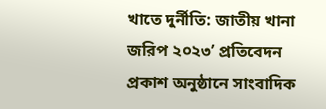খাতে দুর্নীতি: জাতীয় খানা জরিপ ২০২৩’ প্রতিবেদন প্রকাশ অনুষ্ঠানে সাংবাদিক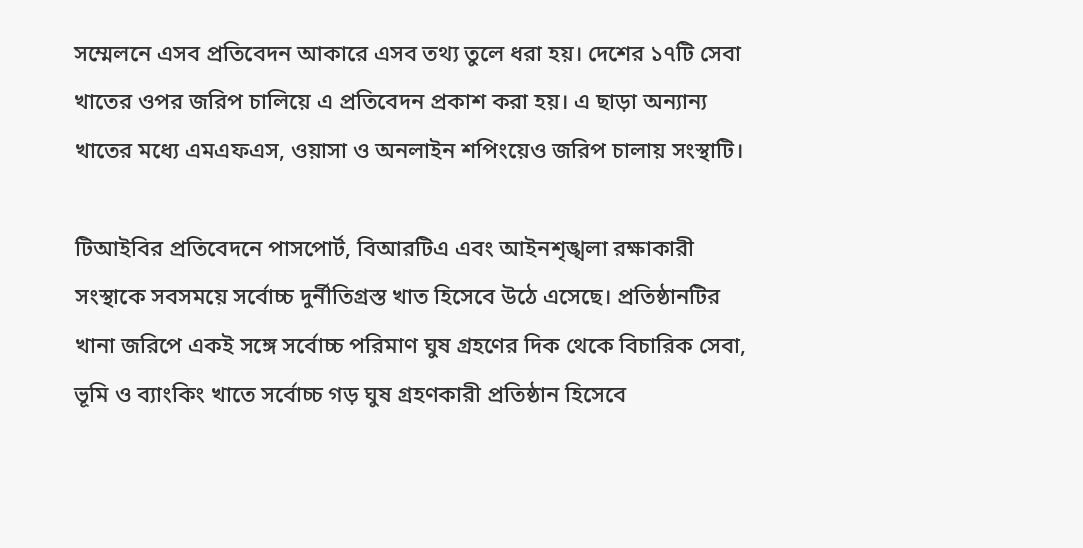সম্মেলনে এসব প্রতিবেদন আকারে এসব তথ্য তুলে ধরা হয়। দেশের ১৭টি সেবা খাতের ওপর জরিপ চালিয়ে এ প্রতিবেদন প্রকাশ করা হয়। এ ছাড়া অন্যান্য খাতের মধ্যে এমএফএস, ওয়াসা ও অনলাইন শপিংয়েও জরিপ চালায় সংস্থাটি।

টিআইবির প্রতিবেদনে পাসপোর্ট, বিআরটিএ এবং আইনশৃঙ্খলা রক্ষাকারী সংস্থাকে সবসময়ে সর্বোচ্চ দুর্নীতিগ্রস্ত খাত হিসেবে উঠে এসেছে। প্রতিষ্ঠানটির খানা জরিপে একই সঙ্গে সর্বোচ্চ পরিমাণ ঘুষ গ্রহণের দিক থেকে বিচারিক সেবা, ভূমি ও ব্যাংকিং খাতে সর্বোচ্চ গড় ঘুষ গ্রহণকারী প্রতিষ্ঠান হিসেবে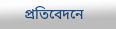প্রতিবেদনে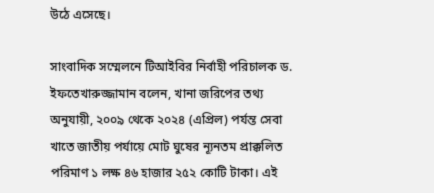উঠে এসেছে।

সাংবাদিক সম্মেলনে টিআইবির নির্বাহী পরিচালক ড. ইফতেখারুজ্জামান বলেন, খানা জরিপের তথ্য অনুযায়ী, ২০০৯ থেকে ২০২৪ (এপ্রিল) পর্যন্ত সেবা খাতে জাতীয় পর্যায়ে মোট ঘুষের ন্যূনতম প্রাক্কলিত পরিমাণ ১ লক্ষ ৪৬ হাজার ২৫২ কোটি টাকা। এই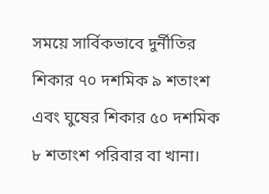সময়ে সার্বিকভাবে দুর্নীতির শিকার ৭০ দশমিক ৯ শতাংশ এবং ঘুষের শিকার ৫০ দশমিক ৮ শতাংশ পরিবার বা খানা।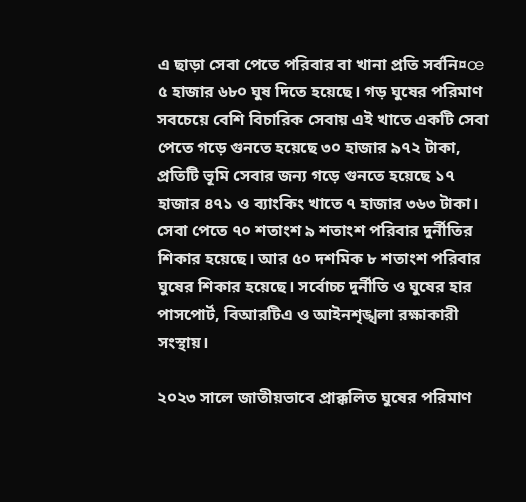এ ছাড়া সেবা পেতে পরিবার বা খানা প্রতি সর্বনি¤œ ৫ হাজার ৬৮০ ঘুষ দিতে হয়েছে। গড় ঘুষের পরিমাণ সবচেয়ে বেশি বিচারিক সেবায় এই খাতে একটি সেবা পেতে গড়ে গুনতে হয়েছে ৩০ হাজার ৯৭২ টাকা, প্রতিটি ভূমি সেবার জন্য গড়ে গুনতে হয়েছে ১৭ হাজার ৪৭১ ও ব্যাংকিং খাতে ৭ হাজার ৩৬৩ টাকা। সেবা পেতে ৭০ শতাংশ ৯ শতাংশ পরিবার দুর্নীতির শিকার হয়েছে। আর ৫০ দশমিক ৮ শতাংশ পরিবার ঘুষের শিকার হয়েছে। সর্বোচ্চ দুর্নীতি ও ঘুষের হার পাসপোর্ট, বিআরটিএ ও আইনশৃঙ্খলা রক্ষাকারী সংস্থায়।

২০২৩ সালে জাতীয়ভাবে প্রাক্কলিত ঘুষের পরিমাণ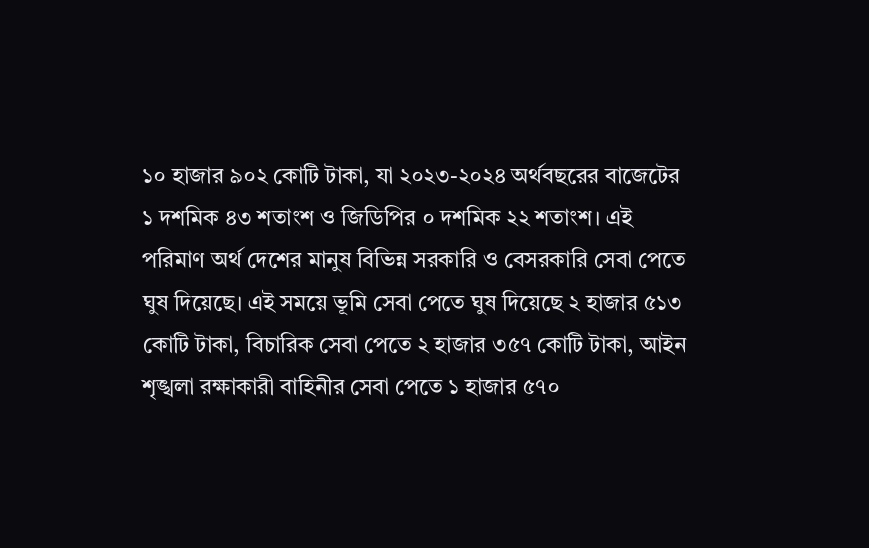১০ হাজার ৯০২ কোটি টাকা, যা ২০২৩-২০২৪ অর্থবছরের বাজেটের ১ দশমিক ৪৩ শতাংশ ও জিডিপির ০ দশমিক ২২ শতাংশ। এই পরিমাণ অর্থ দেশের মানুষ বিভিন্ন সরকারি ও বেসরকারি সেবা পেতে ঘুষ দিয়েছে। এই সময়ে ভূমি সেবা পেতে ঘুষ দিয়েছে ২ হাজার ৫১৩ কোটি টাকা, বিচারিক সেবা পেতে ২ হাজার ৩৫৭ কোটি টাকা, আইন শৃঙ্খলা রক্ষাকারী বাহিনীর সেবা পেতে ১ হাজার ৫৭০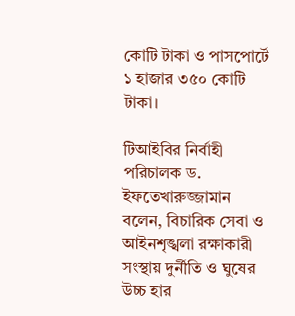কোটি টাকা ও পাসপোর্টে ১ হাজার ৩৫০ কোটি টাকা।

টিআইবির নির্বাহী পরিচালক ড. ইফতেখারুজ্জামান বলেন, বিচারিক সেবা ও আইনশৃঙ্খলা রক্ষাকারী সংস্থায় দুর্নীতি ও ঘুষের উচ্চ হার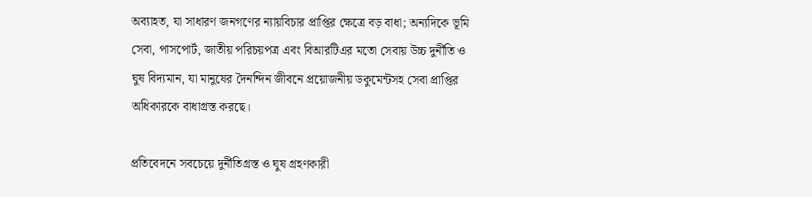অব্যাহত, যা সাধারণ জনগণের ন্যায়বিচার প্রাপ্তির ক্ষেত্রে বড় বাধা; অন্যদিকে ভূমি সেবা, পাসপোর্ট, জাতীয় পরিচয়পত্র এবং বিআরটিএর মতো সেবায় উচ্চ দুর্নীতি ও ঘুষ বিদ্যমান, যা মানুষের দৈনন্দিন জীবনে প্রয়োজনীয় ডকুমেন্টসহ সেবা প্রাপ্তির অধিকারকে বাধাগ্রস্ত করছে।

প্রতিবেদনে সবচেয়ে দুর্নীতিগ্রস্ত ও ঘুষ গ্রহণকারী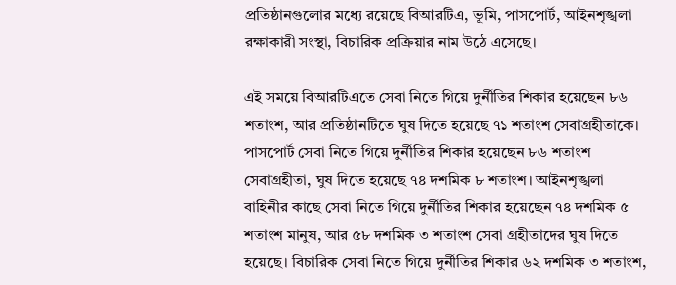প্রতিষ্ঠানগুলোর মধ্যে রয়েছে বিআরটিএ, ভূমি, পাসপোর্ট, আইনশৃঙ্খলা রক্ষাকারী সংস্থা, বিচারিক প্রক্রিয়ার নাম উঠে এসেছে।

এই সময়ে বিআরটিএতে সেবা নিতে গিয়ে দুর্নীতির শিকার হয়েছেন ৮৬ শতাংশ, আর প্রতিষ্ঠানটিতে ঘুষ দিতে হয়েছে ৭১ শতাংশ সেবাগ্রহীতাকে। পাসপোর্ট সেবা নিতে গিয়ে দুর্নীতির শিকার হয়েছেন ৮৬ শতাংশ সেবাগ্রহীতা, ঘুষ দিতে হয়েছে ৭৪ দশমিক ৮ শতাংশ। আইনশৃঙ্খলা বাহিনীর কাছে সেবা নিতে গিয়ে দুর্নীতির শিকার হয়েছেন ৭৪ দশমিক ৫ শতাংশ মানুষ, আর ৫৮ দশমিক ৩ শতাংশ সেবা গ্রহীতাদের ঘুষ দিতে হয়েছে। বিচারিক সেবা নিতে গিয়ে দুর্নীতির শিকার ৬২ দশমিক ৩ শতাংশ,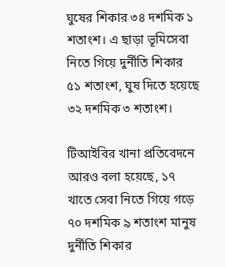ঘুষের শিকার ৩৪ দশমিক ১ শতাংশ। এ ছাড়া ভূমিসেবা নিতে গিয়ে দুর্নীতি শিকার ৫১ শতাংশ, ঘুষ দিতে হয়েছে ৩২ দশমিক ৩ শতাংশ।

টিআইবির খানা প্রতিবেদনে আরও বলা হয়েছে, ১৭ খাতে সেবা নিতে গিয়ে গড়ে ৭০ দশমিক ৯ শতাংশ মানুষ দুর্নীতি শিকার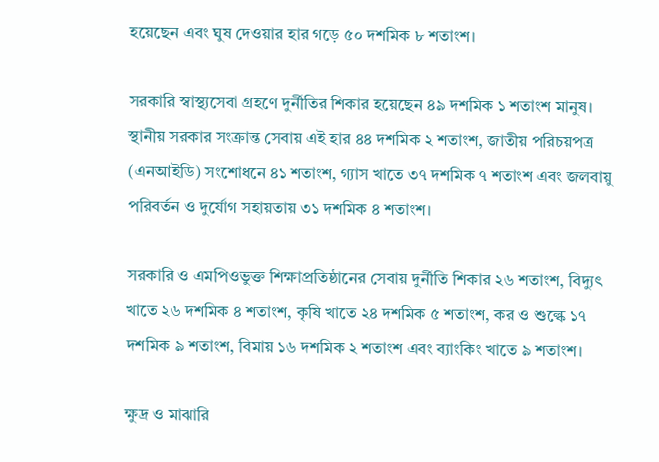হয়েছেন এবং ঘুষ দেওয়ার হার গড়ে ৫০ দশমিক ৮ শতাংশ।

সরকারি স্বাস্থ্যসেবা গ্রহণে দুর্নীতির শিকার হয়েছেন ৪৯ দশমিক ১ শতাংশ মানুষ। স্থানীয় সরকার সংক্রান্ত সেবায় এই হার ৪৪ দশমিক ২ শতাংশ, জাতীয় পরিচয়পত্র (এনআইডি) সংশোধনে ৪১ শতাংশ, গ্যাস খাতে ৩৭ দশমিক ৭ শতাংশ এবং জলবায়ু পরিবর্তন ও দুর্যোগ সহায়তায় ৩১ দশমিক ৪ শতাংশ।

সরকারি ও এমপিওভুক্ত শিক্ষাপ্রতিষ্ঠানের সেবায় দুর্নীতি শিকার ২৬ শতাংশ, বিদ্যুৎ খাতে ২৬ দশমিক ৪ শতাংশ, কৃষি খাতে ২৪ দশমিক ৫ শতাংশ, কর ও শুল্কে ১৭ দশমিক ৯ শতাংশ, বিমায় ১৬ দশমিক ২ শতাংশ এবং ব্যাংকিং খাতে ৯ শতাংশ।

ক্ষুদ্র ও মাঝারি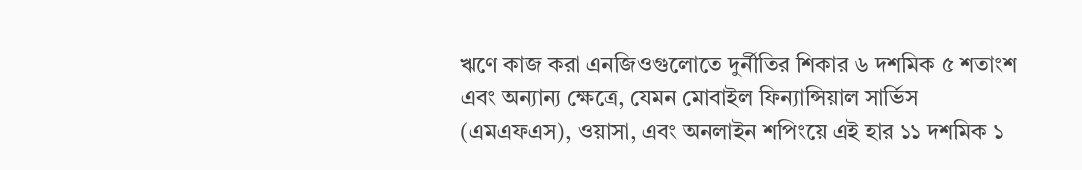ঋণে কাজ করা এনজিওগুলোতে দুর্নীতির শিকার ৬ দশমিক ৫ শতাংশ এবং অন্যান্য ক্ষেত্রে, যেমন মোবাইল ফিন্যান্সিয়াল সার্ভিস (এমএফএস), ওয়াসা, এবং অনলাইন শপিংয়ে এই হার ১১ দশমিক ১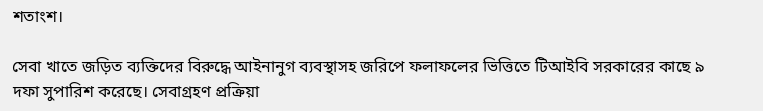শতাংশ।

সেবা খাতে জড়িত ব্যক্তিদের বিরুদ্ধে আইনানুগ ব্যবস্থাসহ জরিপে ফলাফলের ভিত্তিতে টিআইবি সরকারের কাছে ৯ দফা সুপারিশ করেছে। সেবাগ্রহণ প্রক্রিয়া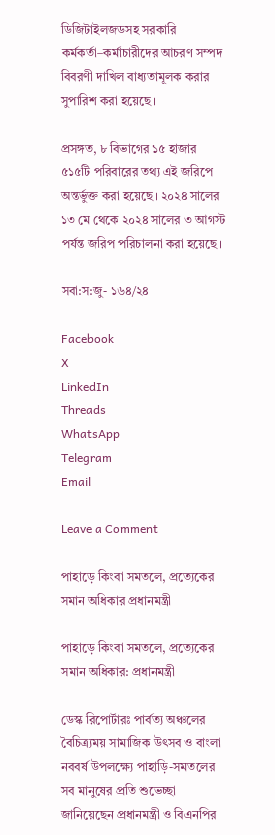ডিজিটাইলজডসহ সরকারি কর্মকর্তা–কর্মাচারীদের আচরণ সম্পদ বিবরণী দাখিল বাধ্যতামূলক করার সুপারিশ করা হয়েছে।

প্রসঙ্গত, ৮ বিভাগের ১৫ হাজার ৫১৫টি পরিবারের তথ্য এই জরিপে অন্তর্ভুক্ত করা হয়েছে। ২০২৪ সালের ১৩ মে থেকে ২০২৪ সালের ৩ আগস্ট পর্যন্ত জরিপ পরিচালনা করা হয়েছে।

সবা:স:জু- ১৬৪/২৪

Facebook
X
LinkedIn
Threads
WhatsApp
Telegram
Email

Leave a Comment

পাহাড়ে কিংবা সমতলে, প্রত্যেকের সমান অধিকার প্রধানমন্ত্রী

পাহাড়ে কিংবা সমতলে, প্রত্যেকের সমান অধিকার: প্রধানমন্ত্রী

ডেস্ক রিপোর্টারঃ পার্বত্য অঞ্চলের বৈচিত্র্যময় সামাজিক উৎসব ও বাংলা নববর্ষ উপলক্ষ্যে পাহাড়ি-সমতলের সব মানুষের প্রতি শুভেচ্ছা জানিয়েছেন প্রধানমন্ত্রী ও বিএনপির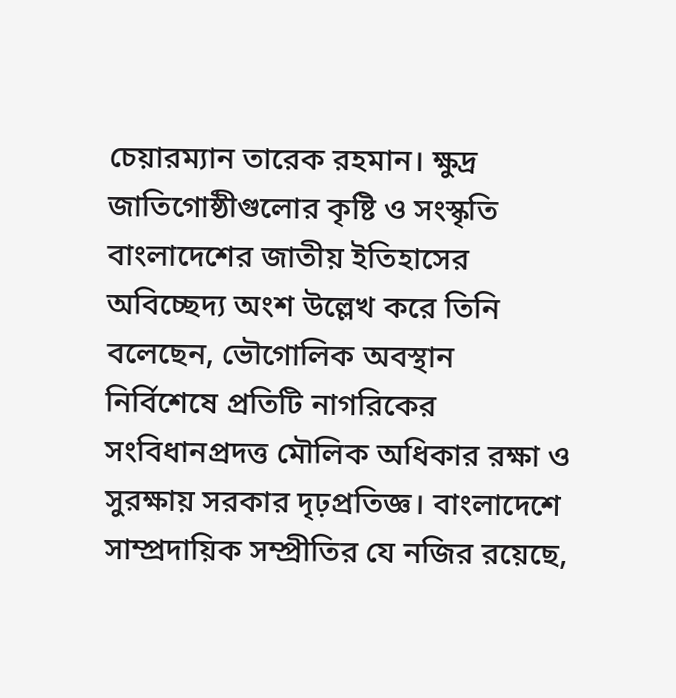চেয়ারম্যান তারেক রহমান। ক্ষুদ্র জাতিগোষ্ঠীগুলোর কৃষ্টি ও সংস্কৃতি বাংলাদেশের জাতীয় ইতিহাসের অবিচ্ছেদ্য অংশ উল্লেখ করে তিনি বলেছেন, ভৌগোলিক অবস্থান নির্বিশেষে প্রতিটি নাগরিকের সংবিধানপ্রদত্ত মৌলিক অধিকার রক্ষা ও সুরক্ষায় সরকার দৃঢ়প্রতিজ্ঞ। বাংলাদেশে সাম্প্রদায়িক সম্প্রীতির যে নজির রয়েছে,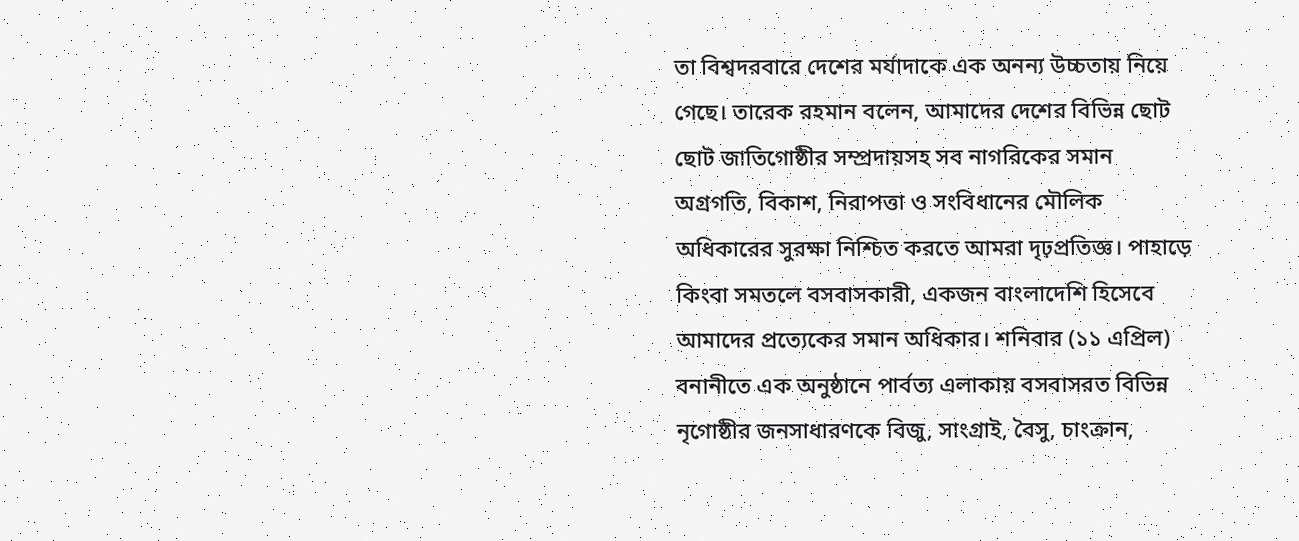তা বিশ্বদরবারে দেশের মর্যাদাকে এক অনন্য উচ্চতায় নিয়ে গেছে। তারেক রহমান বলেন, আমাদের দেশের বিভিন্ন ছোট ছোট জাতিগোষ্ঠীর সম্প্রদায়সহ সব নাগরিকের সমান অগ্রগতি, বিকাশ, নিরাপত্তা ও সংবিধানের মৌলিক অধিকারের সুরক্ষা নিশ্চিত করতে আমরা দৃঢ়প্রতিজ্ঞ। পাহাড়ে কিংবা সমতলে বসবাসকারী, একজন বাংলাদেশি হিসেবে আমাদের প্রত্যেকের সমান অধিকার। শনিবার (১১ এপ্রিল) বনানীতে এক অনুষ্ঠানে পার্বত্য এলাকায় বসবাসরত বিভিন্ন নৃগোষ্ঠীর জনসাধারণকে বিজু, সাংগ্রাই, বৈসু, চাংক্রান,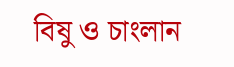বিষু ও চাংলান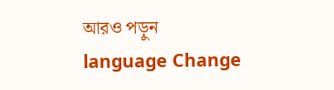আরও পড়ুন
language Change